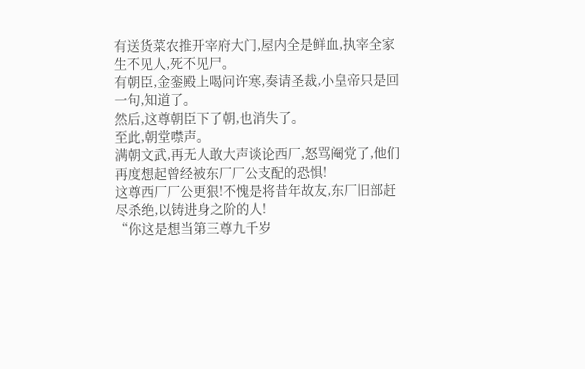有送货菜农推开宰府大门,屋内全是鲜血,执宰全家生不见人,死不见尸。
有朝臣,金銮殿上喝问许寒,奏请圣裁,小皇帝只是回一句,知道了。
然后,这尊朝臣下了朝,也消失了。
至此,朝堂噤声。
满朝文武,再无人敢大声谈论西厂,怒骂阉党了,他们再度想起曾经被东厂厂公支配的恐惧!
这尊西厂厂公更狠!不愧是将昔年故友,东厂旧部赶尽杀绝,以铸进身之阶的人!
“你这是想当第三尊九千岁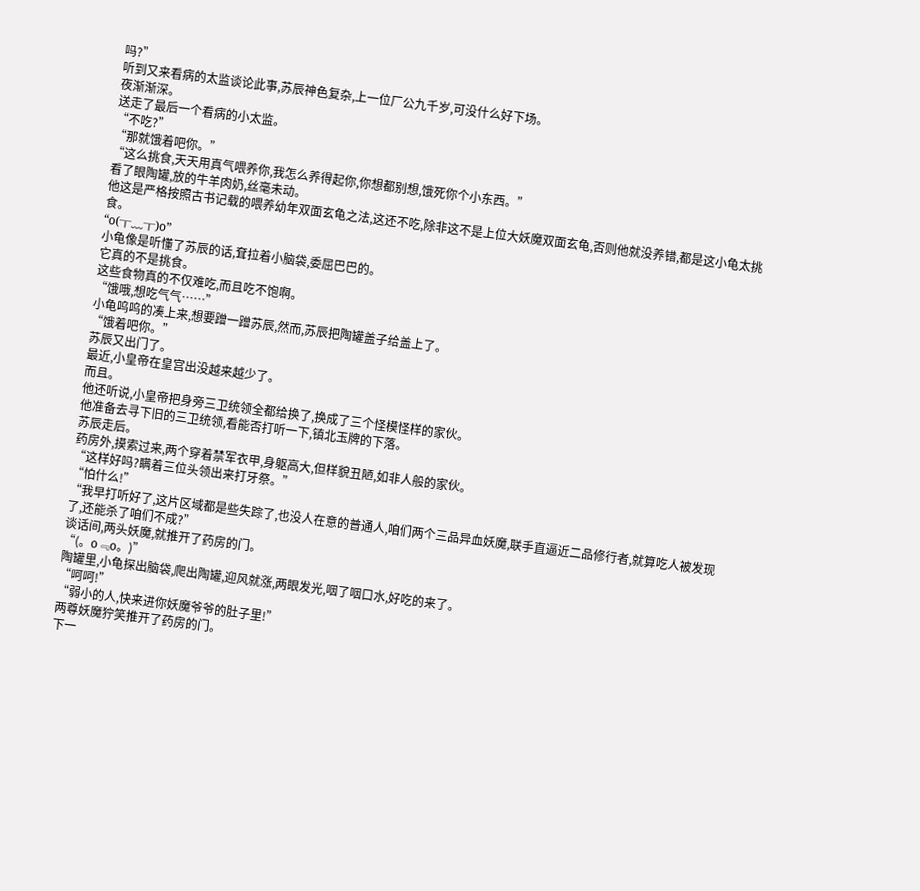吗?”
听到又来看病的太监谈论此事,苏辰神色复杂,上一位厂公九千岁,可没什么好下场。
夜渐渐深。
送走了最后一个看病的小太监。
“不吃?”
“那就饿着吧你。”
“这么挑食,天天用真气喂养你,我怎么养得起你,你想都别想,饿死你个小东西。”
看了眼陶罐,放的牛羊肉奶,丝毫未动。
他这是严格按照古书记载的喂养幼年双面玄龟之法,这还不吃,除非这不是上位大妖魔双面玄龟,否则他就没养错,都是这小龟太挑食。
“o(╥﹏╥)o”
小龟像是听懂了苏辰的话,耷拉着小脑袋,委屈巴巴的。
它真的不是挑食。
这些食物真的不仅难吃,而且吃不饱啊。
“饿哦,想吃气气……”
小龟呜呜的凑上来,想要蹭一蹭苏辰,然而,苏辰把陶罐盖子给盖上了。
“饿着吧你。”
苏辰又出门了。
最近,小皇帝在皇宫出没越来越少了。
而且。
他还听说,小皇帝把身旁三卫统领全都给换了,换成了三个怪模怪样的家伙。
他准备去寻下旧的三卫统领,看能否打听一下,镇北玉牌的下落。
苏辰走后。
药房外,摸索过来,两个穿着禁军衣甲,身躯高大,但样貌丑陋,如非人般的家伙。
“这样好吗?瞒着三位头领出来打牙祭。”
“怕什么!”
“我早打听好了,这片区域都是些失踪了,也没人在意的普通人,咱们两个三品异血妖魔,联手直逼近二品修行者,就算吃人被发现了,还能杀了咱们不成?”
谈话间,两头妖魔,就推开了药房的门。
“(。o﹃o。)”
陶罐里,小龟探出脑袋,爬出陶罐,迎风就涨,两眼发光,咽了咽口水,好吃的来了。
“呵呵!”
“弱小的人,快来进你妖魔爷爷的肚子里!”
两尊妖魔狞笑推开了药房的门。
下一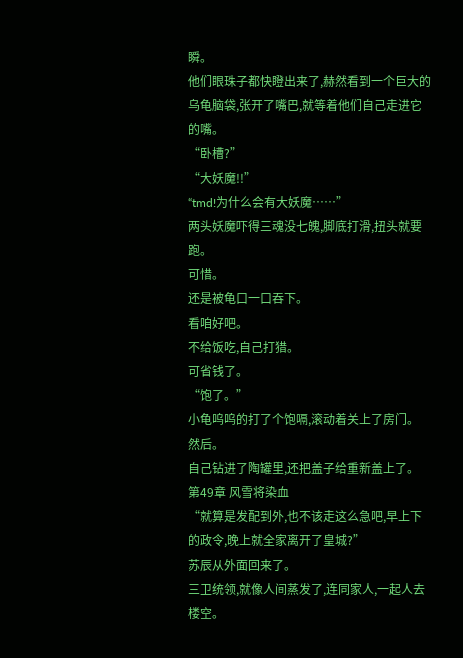瞬。
他们眼珠子都快瞪出来了,赫然看到一个巨大的乌龟脑袋,张开了嘴巴,就等着他们自己走进它的嘴。
“卧槽?”
“大妖魔!!”
“tmd!为什么会有大妖魔……”
两头妖魔吓得三魂没七魄,脚底打滑,扭头就要跑。
可惜。
还是被龟口一口吞下。
看咱好吧。
不给饭吃,自己打猎。
可省钱了。
“饱了。”
小龟呜呜的打了个饱嗝,滚动着关上了房门。
然后。
自己钻进了陶罐里,还把盖子给重新盖上了。
第49章 风雪将染血
“就算是发配到外,也不该走这么急吧,早上下的政令,晚上就全家离开了皇城?”
苏辰从外面回来了。
三卫统领,就像人间蒸发了,连同家人,一起人去楼空。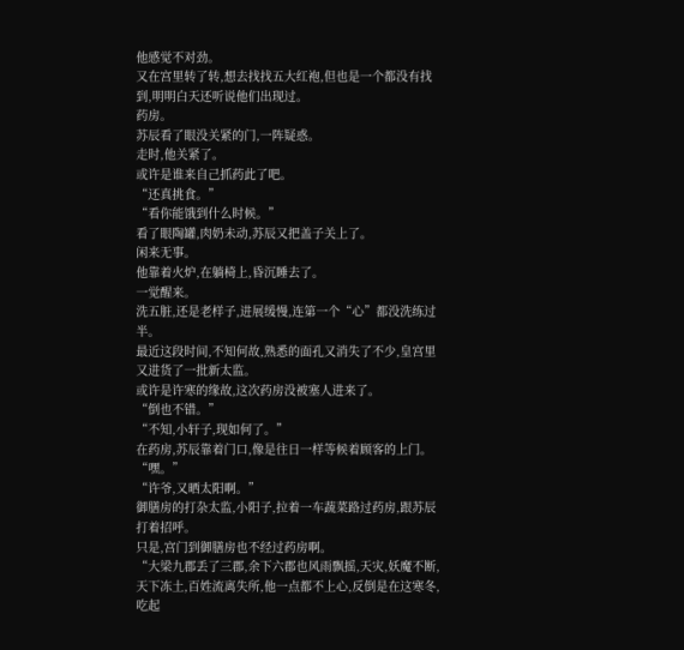他感觉不对劲。
又在宫里转了转,想去找找五大红袍,但也是一个都没有找到,明明白天还听说他们出现过。
药房。
苏辰看了眼没关紧的门,一阵疑惑。
走时,他关紧了。
或许是谁来自己抓药此了吧。
“还真挑食。”
“看你能饿到什么时候。”
看了眼陶罐,肉奶未动,苏辰又把盖子关上了。
闲来无事。
他靠着火炉,在躺椅上,昏沉睡去了。
一觉醒来。
洗五脏,还是老样子,进展缓慢,连第一个“心”都没洗练过半。
最近这段时间,不知何故,熟悉的面孔又消失了不少,皇宫里又进货了一批新太监。
或许是许寒的缘故,这次药房没被塞人进来了。
“倒也不错。”
“不知,小轩子,现如何了。”
在药房,苏辰靠着门口,像是往日一样等候着顾客的上门。
“嘿。”
“许爷,又晒太阳啊。”
御膳房的打杂太监,小阳子,拉着一车蔬菜路过药房,跟苏辰打着招呼。
只是,宫门到御膳房也不经过药房啊。
“大梁九郡丢了三郡,余下六郡也风雨飘摇,天灾,妖魔不断,天下冻土,百姓流离失所,他一点都不上心,反倒是在这寒冬,吃起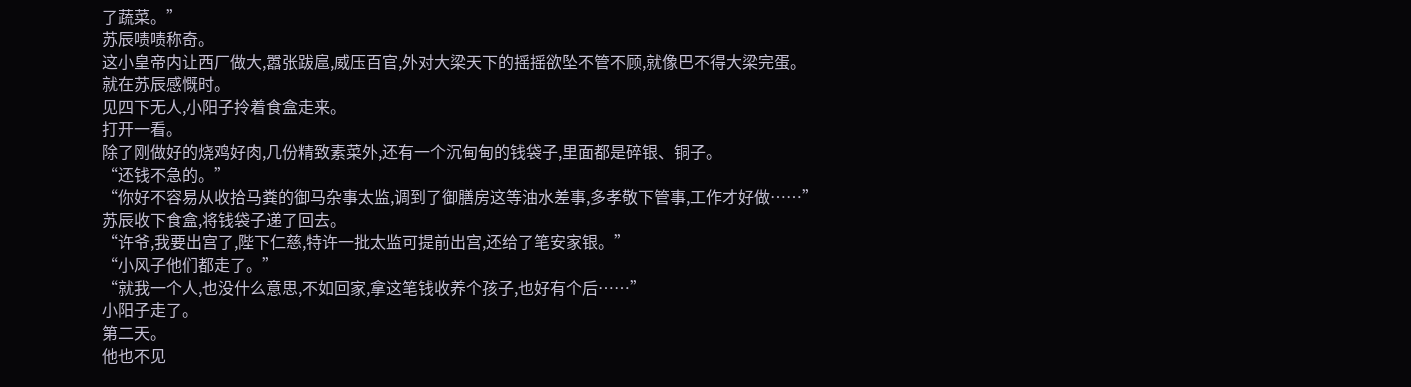了蔬菜。”
苏辰啧啧称奇。
这小皇帝内让西厂做大,嚣张跋扈,威压百官,外对大梁天下的摇摇欲坠不管不顾,就像巴不得大梁完蛋。
就在苏辰感慨时。
见四下无人,小阳子拎着食盒走来。
打开一看。
除了刚做好的烧鸡好肉,几份精致素菜外,还有一个沉甸甸的钱袋子,里面都是碎银、铜子。
“还钱不急的。”
“你好不容易从收拾马粪的御马杂事太监,调到了御膳房这等油水差事,多孝敬下管事,工作才好做……”
苏辰收下食盒,将钱袋子递了回去。
“许爷,我要出宫了,陛下仁慈,特许一批太监可提前出宫,还给了笔安家银。”
“小风子他们都走了。”
“就我一个人,也没什么意思,不如回家,拿这笔钱收养个孩子,也好有个后……”
小阳子走了。
第二天。
他也不见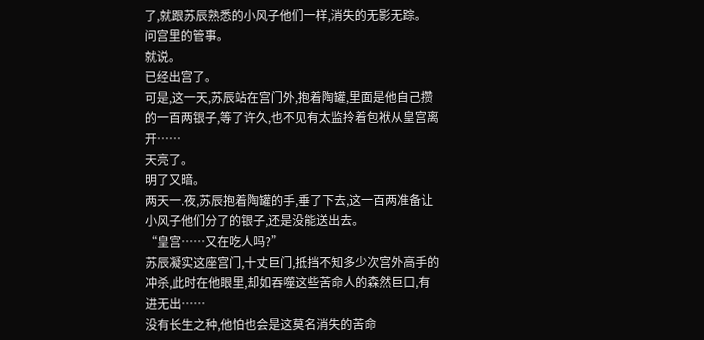了,就跟苏辰熟悉的小风子他们一样,消失的无影无踪。
问宫里的管事。
就说。
已经出宫了。
可是,这一天,苏辰站在宫门外,抱着陶罐,里面是他自己攒的一百两银子,等了许久,也不见有太监拎着包袱从皇宫离开……
天亮了。
明了又暗。
两天一.夜,苏辰抱着陶罐的手,垂了下去,这一百两准备让小风子他们分了的银子,还是没能送出去。
“皇宫……又在吃人吗?”
苏辰凝实这座宫门,十丈巨门,抵挡不知多少次宫外高手的冲杀,此时在他眼里,却如吞噬这些苦命人的森然巨口,有进无出……
没有长生之种,他怕也会是这莫名消失的苦命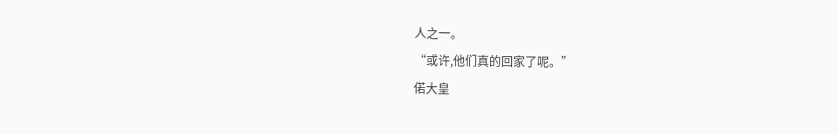人之一。
“或许,他们真的回家了呢。”
偌大皇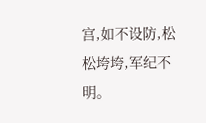宫,如不设防,松松垮垮,军纪不明。